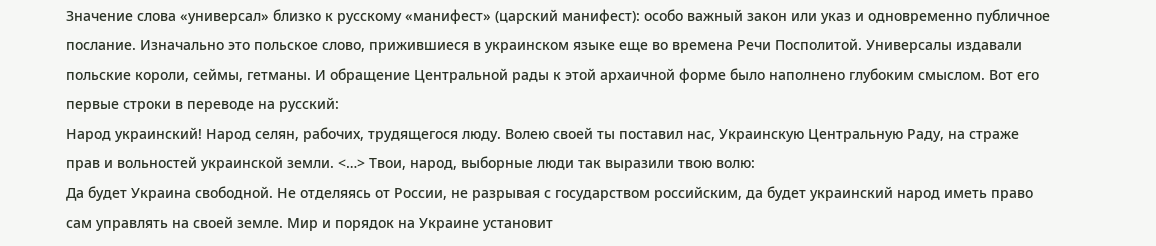Значение слова «универсал» близко к русскому «манифест» (царский манифест): особо важный закон или указ и одновременно публичное послание. Изначально это польское слово, прижившиеся в украинском языке еще во времена Речи Посполитой. Универсалы издавали польские короли, сеймы, гетманы. И обращение Центральной рады к этой архаичной форме было наполнено глубоким смыслом. Вот его первые строки в переводе на русский:
Народ украинский! Народ селян, рабочих, трудящегося люду. Волею своей ты поставил нас, Украинскую Центральную Раду, на страже прав и вольностей украинской земли. <…> Твои, народ, выборные люди так выразили твою волю:
Да будет Украина свободной. Не отделяясь от России, не разрывая с государством российским, да будет украинский народ иметь право сам управлять на своей земле. Мир и порядок на Украине установит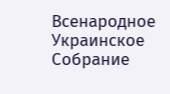Всенародное Украинское Собрание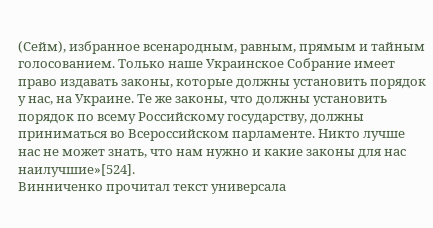(Сейм), избранное всенародным, равным, прямым и тайным голосованием. Только наше Украинское Собрание имеет право издавать законы, которые должны установить порядок у нас, на Украине. Те же законы, что должны установить порядок по всему Российскому государству, должны приниматься во Всероссийском парламенте. Никто лучше нас не может знать, что нам нужно и какие законы для нас наилучшие»[524].
Винниченко прочитал текст универсала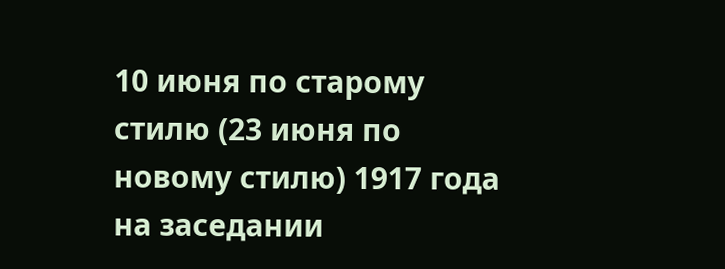10 июня по старому стилю (23 июня по новому стилю) 1917 года на заседании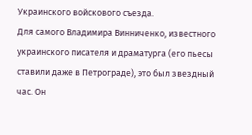Украинского войскового съезда.
Для самого Владимира Винниченко, известного украинского писателя и драматурга (его пьесы ставили даже в Петрограде), это был звездный час. Он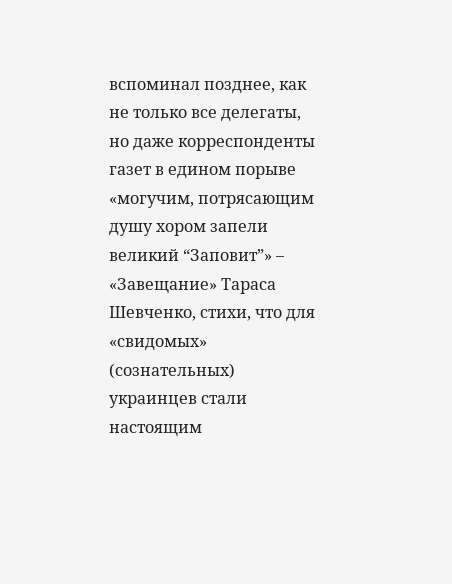вспоминал позднее, как не только все делегаты, но даже корреспонденты газет в едином порыве «могучим, потрясающим душу хором запели великий “Заповит”» – «Завещание» Тараса Шевченко, стихи, что для «свидомых» (сознательных) украинцев стали настоящим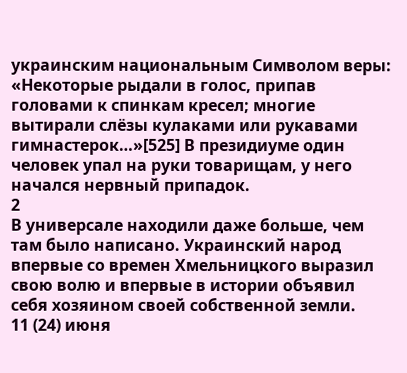украинским национальным Символом веры:
«Некоторые рыдали в голос, припав головами к спинкам кресел; многие вытирали слёзы кулаками или рукавами гимнастерок…»[525] В президиуме один человек упал на руки товарищам, у него начался нервный припадок.
2
В универсале находили даже больше, чем там было написано. Украинский народ впервые со времен Хмельницкого выразил свою волю и впервые в истории объявил себя хозяином своей собственной земли.
11 (24) июня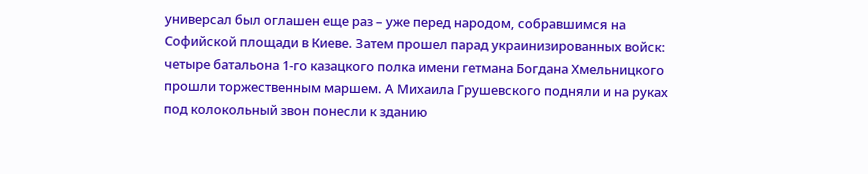универсал был оглашен еще раз – уже перед народом, собравшимся на Софийской площади в Киеве. Затем прошел парад украинизированных войск: четыре батальона 1-го казацкого полка имени гетмана Богдана Хмельницкого прошли торжественным маршем. А Михаила Грушевского подняли и на руках под колокольный звон понесли к зданию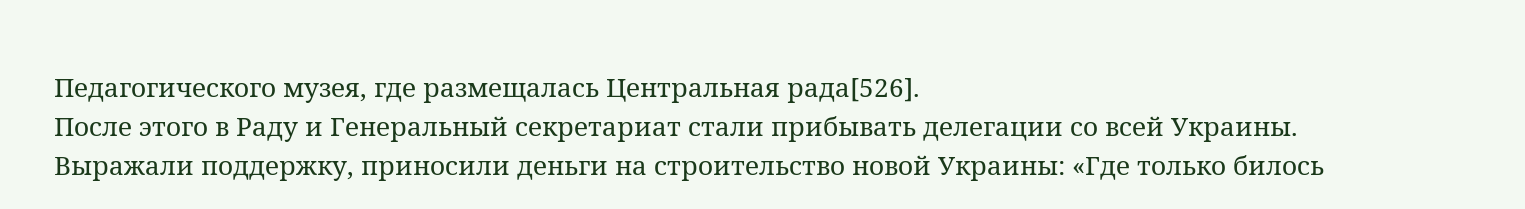Педагогического музея, где размещалась Центральная рада[526].
После этого в Раду и Генеральный секретариат стали прибывать делегации со всей Украины. Выражали поддержку, приносили деньги на строительство новой Украины: «Где только билось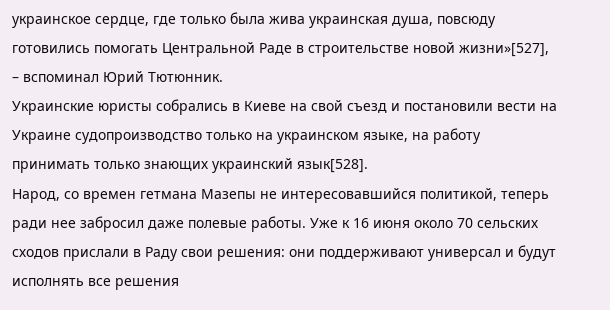украинское сердце, где только была жива украинская душа, повсюду готовились помогать Центральной Раде в строительстве новой жизни»[527], – вспоминал Юрий Тютюнник.
Украинские юристы собрались в Киеве на свой съезд и постановили вести на Украине судопроизводство только на украинском языке, на работу принимать только знающих украинский язык[528].
Народ, со времен гетмана Мазепы не интересовавшийся политикой, теперь ради нее забросил даже полевые работы. Уже к 16 июня около 70 сельских сходов прислали в Раду свои решения: они поддерживают универсал и будут исполнять все решения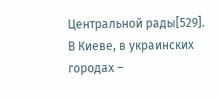Центральной рады[529].
В Киеве, в украинских городах –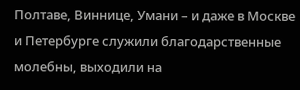Полтаве, Виннице, Умани – и даже в Москве и Петербурге служили благодарственные молебны, выходили на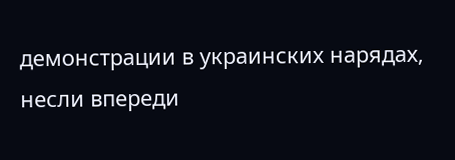демонстрации в украинских нарядах, несли впереди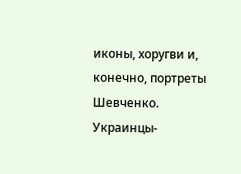иконы, хоругви и, конечно, портреты Шевченко. Украинцы-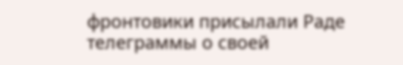фронтовики присылали Раде телеграммы о своей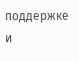поддержке и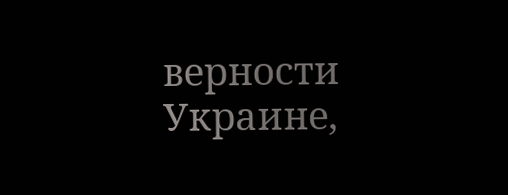верности Украине,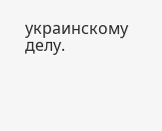украинскому делу.